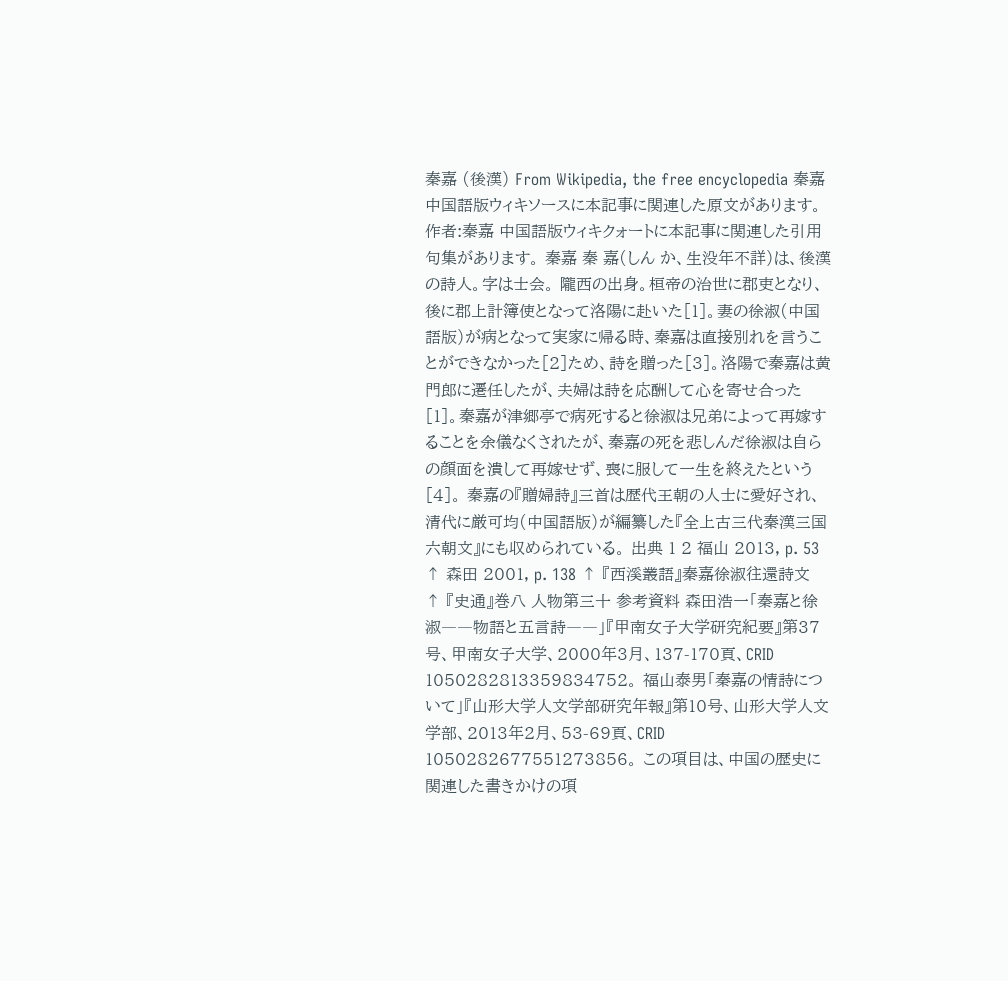秦嘉 (後漢) From Wikipedia, the free encyclopedia 秦嘉 中国語版ウィキソースに本記事に関連した原文があります。 作者:秦嘉 中国語版ウィキクォートに本記事に関連した引用句集があります。 秦嘉 秦 嘉(しん か、生没年不詳)は、後漢の詩人。字は士会。 隴西の出身。桓帝の治世に郡吏となり、後に郡上計簿使となって洛陽に赴いた[1]。妻の徐淑(中国語版)が病となって実家に帰る時、秦嘉は直接別れを言うことができなかった[2]ため、詩を贈った[3]。洛陽で秦嘉は黄門郎に遷任したが、夫婦は詩を応酬して心を寄せ合った[1]。秦嘉が津郷亭で病死すると徐淑は兄弟によって再嫁することを余儀なくされたが、秦嘉の死を悲しんだ徐淑は自らの顔面を潰して再嫁せず、喪に服して一生を終えたという[4]。 秦嘉の『贈婦詩』三首は歴代王朝の人士に愛好され、清代に厳可均(中国語版)が編纂した『全上古三代秦漢三国六朝文』にも収められている。 出典 1 2 福山 2013, p. 53 ↑ 森田 2001, p. 138 ↑ 『西溪叢語』秦嘉徐淑往還詩文 ↑ 『史通』巻八 人物第三十 参考資料 森田浩一「秦嘉と徐淑――物語と五言詩――」『甲南女子大学研究紀要』第37号、甲南女子大学、2000年3月、137-170頁、CRID 1050282813359834752。 福山泰男「秦嘉の情詩について」『山形大学人文学部研究年報』第10号、山形大学人文学部、2013年2月、53-69頁、CRID 1050282677551273856。 この項目は、中国の歴史に関連した書きかけの項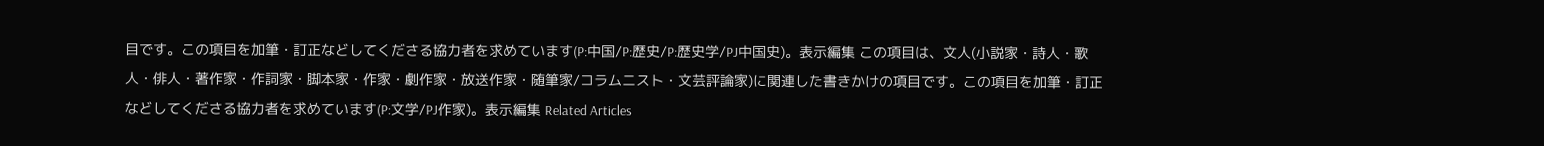目です。この項目を加筆・訂正などしてくださる協力者を求めています(P:中国/P:歴史/P:歴史学/PJ中国史)。表示編集 この項目は、文人(小説家・詩人・歌人・俳人・著作家・作詞家・脚本家・作家・劇作家・放送作家・随筆家/コラムニスト・文芸評論家)に関連した書きかけの項目です。この項目を加筆・訂正などしてくださる協力者を求めています(P:文学/PJ作家)。表示編集 Related Articles